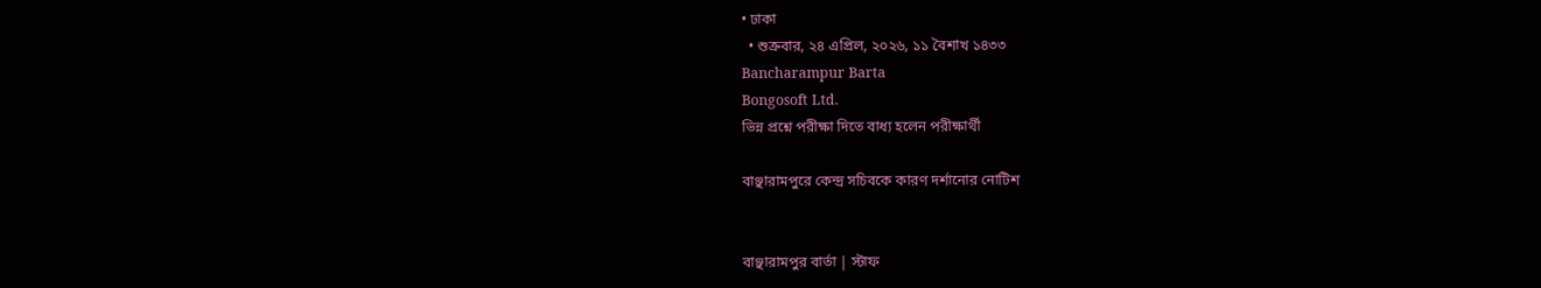• ঢাকা
  • শুক্রবার, ২৪ এপ্রিল, ২০২৬, ১১ বৈশাখ ১৪৩৩
Bancharampur Barta
Bongosoft Ltd.
ভিন্ন প্রশ্নে পরীক্ষা দিতে বাধ্য হলেন পরীক্ষার্থী

বাঞ্ছারামপুরে কেন্দ্র সচিবকে কারণ দর্শানোর নোটিশ


বাঞ্ছারামপুর বার্তা | স্টাফ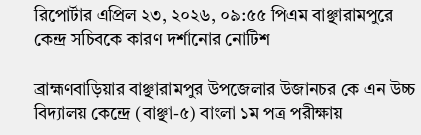রিপোর্টার এপ্রিল ২৩, ২০২৬, ০৯:৫৫ পিএম বাঞ্ছারামপুরে কেন্দ্র সচিবকে কারণ দর্শানোর নোটিশ

ব্রাহ্মণবাড়িয়ার বাঞ্ছারামপুর উপজেলার উজানচর কে এন উচ্চ বিদ্যালয় কেন্দ্রে (বাঞ্ছা-৫) বাংলা ১ম পত্র পরীক্ষায়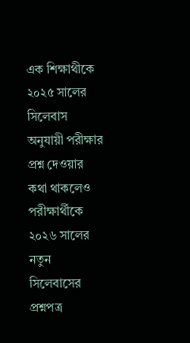এক শিক্ষাথীকে ২০২৫ সালের সিলেবাস অনুযায়ী পরীক্ষার প্রশ্ন দেওয়ার কথা থাকলেও পরীক্ষার্থীকে ২০২৬ সালের নতুন সিলেবাসের প্রশ্নপত্র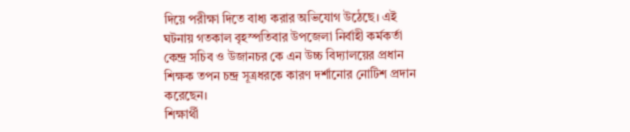দিয়ে পরীক্ষা দিতে বাধ্য করার অভিযোগ উঠেছে। এই ঘটনায় গতকাল বৃহস্পতিবার উপজেলা নির্বাহী কর্মকর্তা কেন্দ্র সচিব ও উজানচর কে এন উচ্চ বিদ্যালয়ের প্রধান শিক্ষক তপন চন্দ্র সূত্রধরকে কারণ দর্শানোর নোটিশ প্রদান করেছেন।
শিক্ষার্থী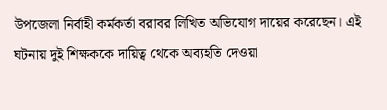উপজেলা নির্বাহী কর্মকর্তা বরাবর লিখিত অভিযোগ দায়ের করেছেন। এই ঘটনায় দুই শিক্ষককে দায়িত্ব থেকে অব্যহতি দেওয়া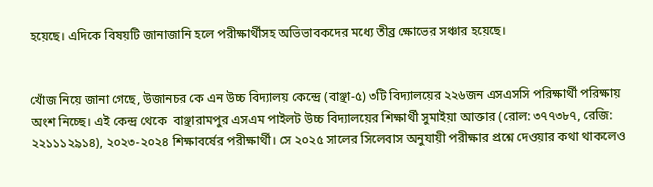হয়েছে। এদিকে বিষয়টি জানাজানি হলে পরীক্ষার্থীসহ অভিভাবকদের মধ্যে তীব্র ক্ষোভের সঞ্চার হয়েছে।


খোঁজ নিয়ে জানা গেছে, উজানচর কে এন উচ্চ বিদ্যালয় কেন্দ্রে (বাঞ্ছা-৫) ৩টি বিদ্যালয়ের ২২৬জন এসএসসি পরিক্ষার্থী পরিক্ষায় অংশ নিচ্ছে। এই কেন্দ্র থেকে  বাঞ্ছারামপুর এসএম পাইলট উচ্চ বিদ্যালয়ের শিক্ষার্থী সুমাইয়া আক্তার (রোল: ৩৭৭৩৮৭, রেজি: ২২১১১২৯১৪), ২০২৩-২০২৪ শিক্ষাবর্ষের পরীক্ষার্থী। সে ২০২৫ সালের সিলেবাস অনুযায়ী পরীক্ষার প্রশ্নে দেওয়ার কথা থাকলেও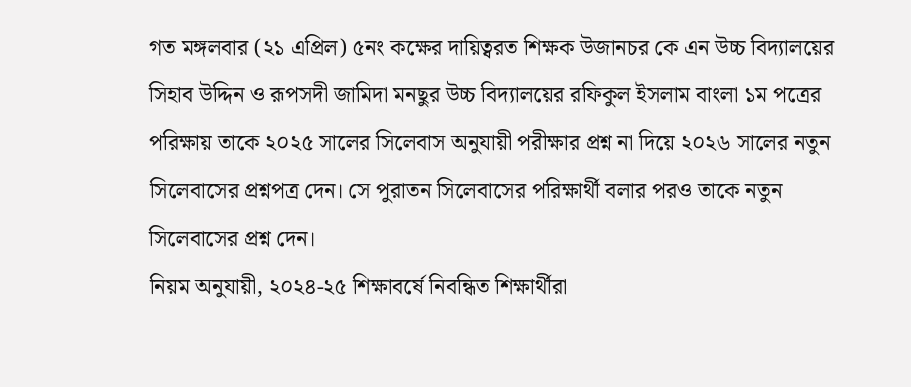গত মঙ্গলবার (২১ এপ্রিল) ৫নং কক্ষের দায়িত্বরত শিক্ষক উজানচর কে এন উচ্চ বিদ্যালয়ের সিহাব উদ্দিন ও রূপসদী জামিদা মনছুর উচ্চ বিদ্যালয়ের রফিকুল ইসলাম বাংলা ১ম পত্রের পরিক্ষায় তাকে ২০২৫ সালের সিলেবাস অনুযায়ী পরীক্ষার প্রশ্ন না দিয়ে ২০২৬ সালের নতুন সিলেবাসের প্রশ্নপত্র দেন। সে পুরাতন সিলেবাসের পরিক্ষার্থী বলার পরও তাকে নতুন সিলেবাসের প্রশ্ন দেন।
নিয়ম অনুযায়ী, ২০২৪-২৫ শিক্ষাবর্ষে নিবন্ধিত শিক্ষার্থীরা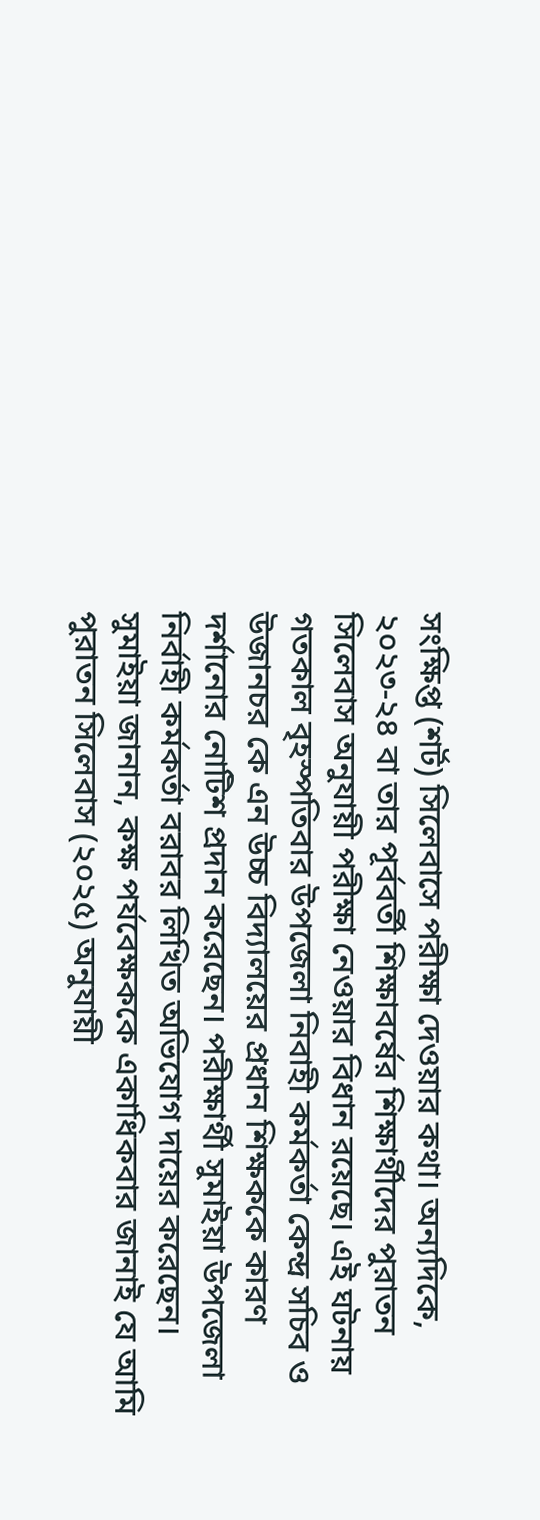সংক্ষিপ্ত (শর্ট) সিলেবাসে পরীক্ষা দেওয়ার কথা। অন্যদিকে, ২০২৩-২৪ বা তার পূর্ববর্তী শিক্ষাবর্ষের শিক্ষার্থীদের পুরাতন সিলেবাস অনুযায়ী পরীক্ষা নেওয়ার বিধান রয়েছে। এই ঘটনায় গতকাল বৃহস্পতিবার উপজেলা নিবাহী কর্মকর্তা কেন্দ্র সচিব ও উজানচর কে এন উচ্চ বিদ্যালয়ের প্রধান শিক্ষককে কারণ দর্শানোর নোটিশ প্রদান করেছেন। পরীক্ষার্থী সুমাইয়া উপজেলা নির্বাহী কর্মকর্তা বরাবর লিখিত অভিযোগ দায়ের করেছেন।
সুমাইয়া জানান, কক্ষ পর্যবেক্ষককে একাধিকবার জানাই যে আমি পুরাতন সিলেবাস (২০২৫) অনুযায়ী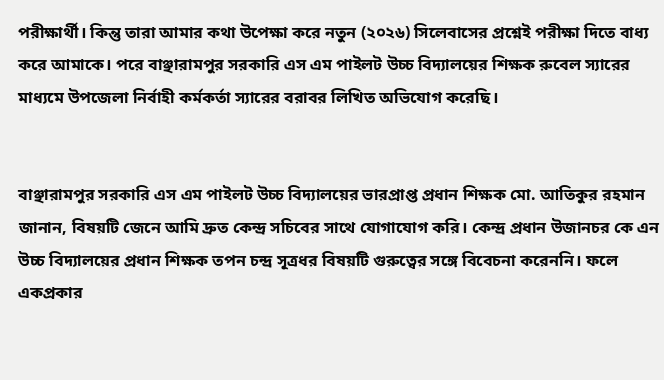পরীক্ষার্থী। কিন্তু তারা আমার কথা উপেক্ষা করে নতুন (২০২৬) সিলেবাসের প্রশ্নেই পরীক্ষা দিতে বাধ্য করে আমাকে। পরে বাঞ্ছারামপুর সরকারি এস এম পাইলট উচ্চ বিদ্যালয়ের শিক্ষক রুবেল স্যারের মাধ্যমে উপজেলা নির্বাহী কর্মকর্তা স্যারের বরাবর লিখিত অভিযোগ করেছি।


বাঞ্ছারামপুর সরকারি এস এম পাইলট উচ্চ বিদ্যালয়ের ভারপ্রাপ্ত প্রধান শিক্ষক মো. আতিকুর রহমান জানান, বিষয়টি জেনে আমি দ্রুত কেন্দ্র সচিবের সাথে যোগাযোগ করি। কেন্দ্র প্রধান উজানচর কে এন উচ্চ বিদ্যালয়ের প্রধান শিক্ষক তপন চন্দ্র সূত্রধর বিষয়টি গুরুত্বের সঙ্গে বিবেচনা করেননি। ফলে একপ্রকার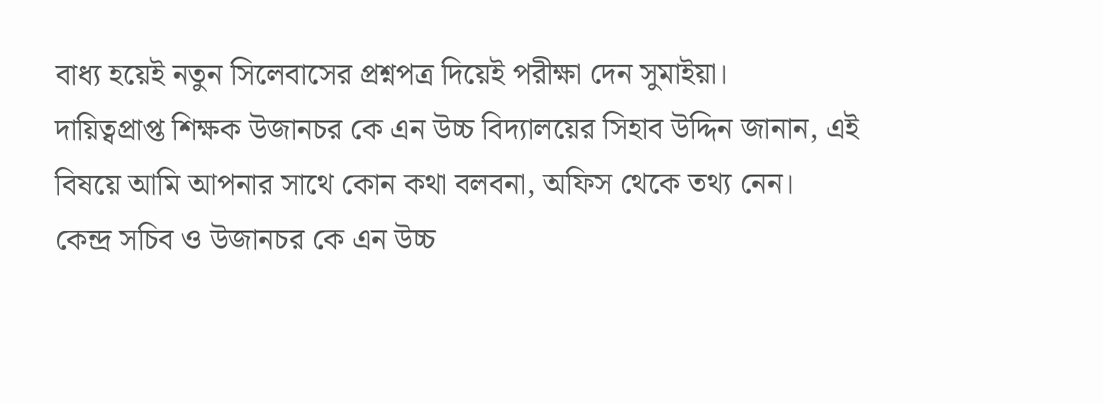বাধ্য হয়েই নতুন সিলেবাসের প্রশ্নপত্র দিয়েই পরীক্ষা দেন সুমাইয়া।
দায়িত্বপ্রাপ্ত শিক্ষক উজানচর কে এন উচ্চ বিদ্যালয়ের সিহাব উদ্দিন জানান, এই বিষয়ে আমি আপনার সাথে কোন কথা বলবনা, অফিস থেকে তথ্য নেন।
কেন্দ্র সচিব ও উজানচর কে এন উচ্চ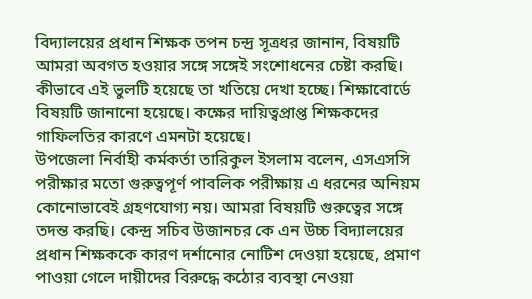বিদ্যালয়ের প্রধান শিক্ষক তপন চন্দ্র সূত্রধর জানান, বিষয়টি আমরা অবগত হওয়ার সঙ্গে সঙ্গেই সংশোধনের চেষ্টা করছি। কীভাবে এই ভুলটি হয়েছে তা খতিয়ে দেখা হচ্ছে। শিক্ষাবোর্ডে বিষয়টি জানানো হয়েছে। কক্ষের দায়িত্বপ্রাপ্ত শিক্ষকদের গাফিলতির কারণে এমনটা হয়েছে।
উপজেলা নির্বাহী কর্মকর্তা তারিকুল ইসলাম বলেন, এসএসসি পরীক্ষার মতো গুরুত্বপূর্ণ পাবলিক পরীক্ষায় এ ধরনের অনিয়ম কোনোভাবেই গ্রহণযোগ্য নয়। আমরা বিষয়টি গুরুত্বের সঙ্গে তদন্ত করছি। কেন্দ্র সচিব উজানচর কে এন উচ্চ বিদ্যালয়ের প্রধান শিক্ষককে কারণ দর্শানোর নোটিশ দেওয়া হয়েছে, প্রমাণ পাওয়া গেলে দায়ীদের বিরুদ্ধে কঠোর ব্যবস্থা নেওয়া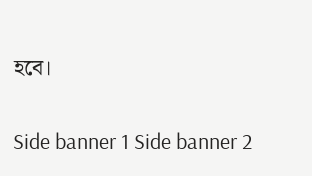হবে।

Side banner 1 Side banner 2